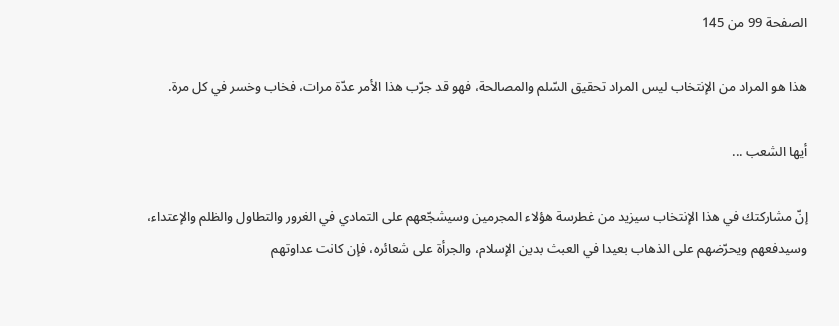الصفحة 99 من 145

هذا هو المراد من الإنتخاب ليس المراد تحقيق السّلم والمصالحة، فهو قد جرّب هذا الأمر عدّة مرات، فخاب وخسر في كل مرة.

أيها الشعب ...

إنّ مشاركتك في هذا الإنتخاب سيزيد من غطرسة هؤلاء المجرمين وسيشجّعهم على التمادي في الغرور والتطاول والظلم والإعتداء، وسيدفعهم ويحرّضهم على الذهاب بعيدا في العبث بدين الإسلام، والجرأة على شعائره، فإن كانت عداوتهم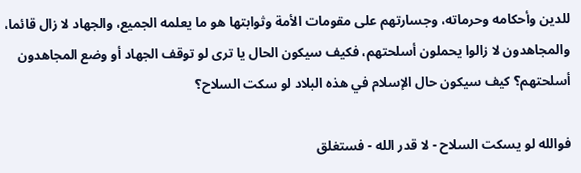للدين وأحكامه وحرماته، وجسارتهم على مقومات الأمة وثوابتها هو ما يعلمه الجميع، والجهاد لا زال قائما، والمجاهدون لا زالوا يحملون أسلحتهم، فكيف سيكون الحال يا ترى لو توقف الجهاد أو وضع المجاهدون أسلحتهم؟ كيف سيكون حال الإسلام في هذه البلاد لو سكت السلاح؟

فوالله لو يسكت السلاح - لا قدر الله - فستغلق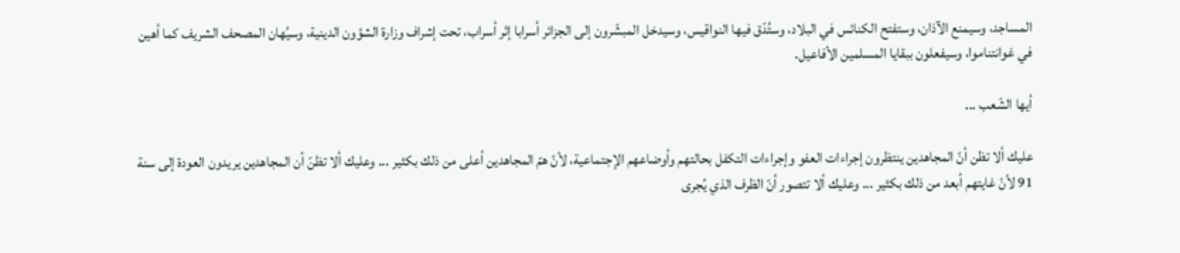المساجد، وسيمنع الآذان، وستفتح الكنائس في البلاد، وستُدّق فيها النواقيس، وسيدخل المبشّرون إلى الجزائر أسرابا إثر أسراب، تحت إشراف وزارة الشؤون الدينية، وسيُهان المصحف الشريف كما أهين في غوانتناموا، وسيفعلون ببقايا المسلمين الأفاعيل.

أيها الشّعب ...

عليك ألا تظن أنّ المجاهدين ينتظرون إجراءات العفو وإجراءات التكفل بحالتهم وأوضاعهم الإجتماعية، لأنّ همّ المجاهدين أعلى من ذلك بكثير ... وعليك ألا تظنّ أن المجاهدين يريدون العودة إلى سنة 91 لأنّ غايتهم أبعد من ذلك بكثير ... وعليك ألا تتصور أنّ الظرف الذي يُجرى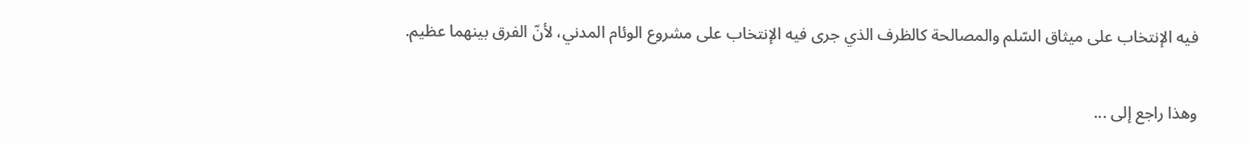فيه الإنتخاب على ميثاق السّلم والمصالحة كالظرف الذي جرى فيه الإنتخاب على مشروع الوئام المدني، لأنّ الفرق بينهما عظيم.

وهذا راجع إلى ...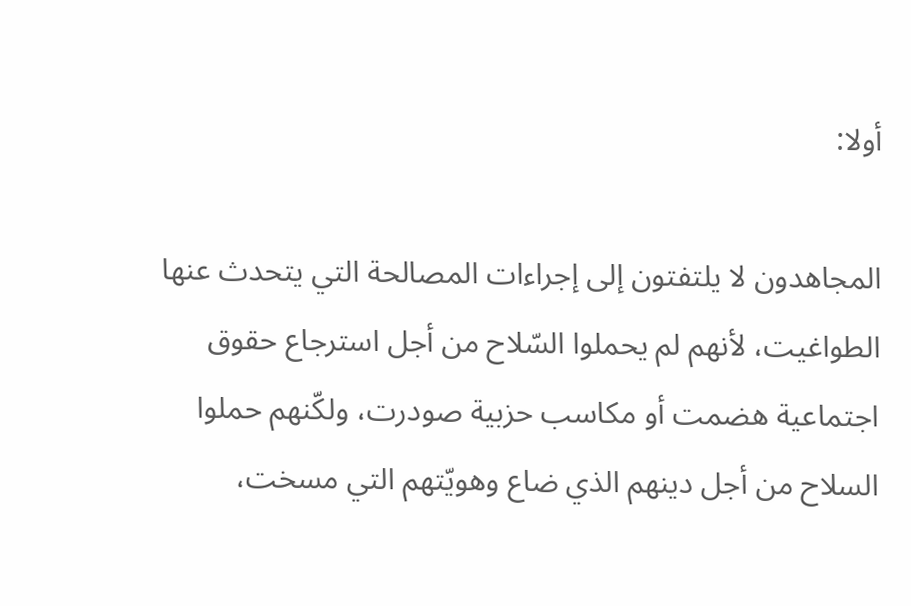أولا:

المجاهدون لا يلتفتون إلى إجراءات المصالحة التي يتحدث عنها الطواغيت، لأنهم لم يحملوا السّلاح من أجل استرجاع حقوق اجتماعية هضمت أو مكاسب حزبية صودرت، ولكّنهم حملوا السلاح من أجل دينهم الذي ضاع وهويّتهم التي مسخت،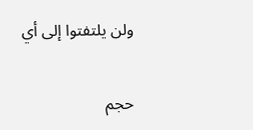ولن يلتفتوا إلى أي

حجم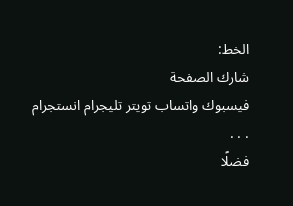الخط:
شارك الصفحة
فيسبوك واتساب تويتر تليجرام انستجرام
. . .
فضلًا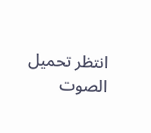انتظر تحميل الصوت